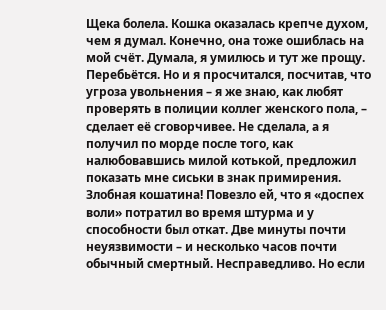Щека болела. Кошка оказалась крепче духом, чем я думал. Конечно, она тоже ошиблась на мой счёт. Думала, я умилюсь и тут же прощу. Перебьётся. Но и я просчитался, посчитав, что угроза увольнения – я же знаю, как любят проверять в полиции коллег женского пола, – сделает её сговорчивее. Не сделала, а я получил по морде после того, как налюбовавшись милой котькой, предложил показать мне сиськи в знак примирения.
Злобная кошатина! Повезло ей, что я «доспех воли» потратил во время штурма и у способности был откат. Две минуты почти неуязвимости – и несколько часов почти обычный смертный. Несправедливо. Но если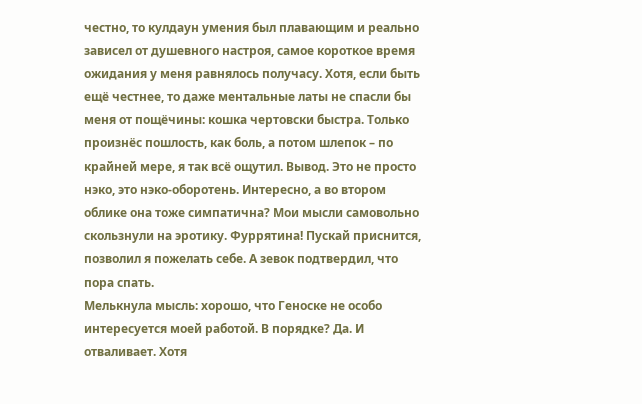честно, то кулдаун умения был плавающим и реально зависел от душевного настроя, самое короткое время ожидания у меня равнялось получасу. Хотя, если быть ещё честнее, то даже ментальные латы не спасли бы меня от пощёчины: кошка чертовски быстра. Только произнёс пошлость, как боль, а потом шлепок – по крайней мере, я так всё ощутил. Вывод. Это не просто нэко, это нэко-оборотень. Интересно, а во втором облике она тоже симпатична? Мои мысли самовольно скользнули на эротику. Фуррятина! Пускай приснится, позволил я пожелать себе. А зевок подтвердил, что пора спать.
Мелькнула мысль: хорошо, что Геноске не особо интересуется моей работой. В порядке? Да. И отваливает. Хотя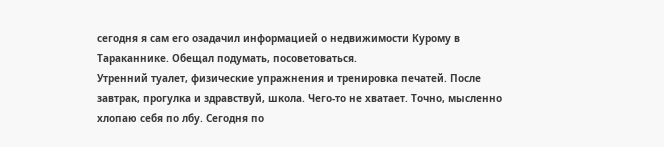сегодня я сам его озадачил информацией о недвижимости Курому в Тараканнике. Обещал подумать, посоветоваться.
Утренний туалет, физические упражнения и тренировка печатей. После завтрак, прогулка и здравствуй, школа. Чего-то не хватает. Точно, мысленно хлопаю себя по лбу. Сегодня по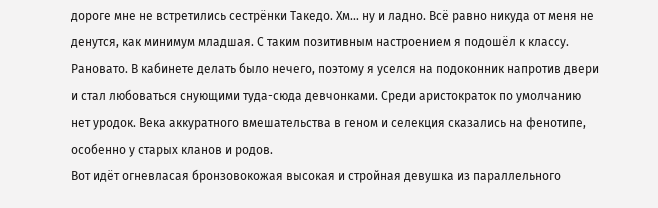дороге мне не встретились сестрёнки Такедо. Хм… ну и ладно. Всё равно никуда от меня не денутся, как минимум младшая. С таким позитивным настроением я подошёл к классу. Рановато. В кабинете делать было нечего, поэтому я уселся на подоконник напротив двери и стал любоваться снующими туда-сюда девчонками. Среди аристократок по умолчанию нет уродок. Века аккуратного вмешательства в геном и селекция сказались на фенотипе, особенно у старых кланов и родов.
Вот идёт огневласая бронзовокожая высокая и стройная девушка из параллельного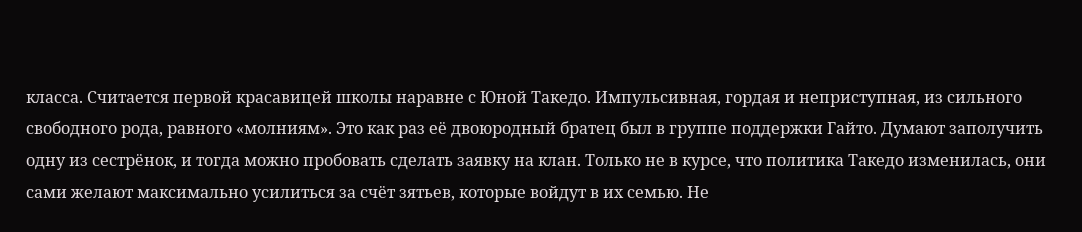класса. Считается первой красавицей школы наравне с Юной Такедо. Импульсивная, гордая и неприступная, из сильного свободного рода, равного «молниям». Это как раз её двоюродный братец был в группе поддержки Гайто. Думают заполучить одну из сестрёнок, и тогда можно пробовать сделать заявку на клан. Только не в курсе, что политика Такедо изменилась, они сами желают максимально усилиться за счёт зятьев, которые войдут в их семью. Не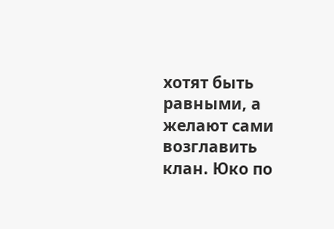хотят быть равными, а желают сами возглавить клан. Юко по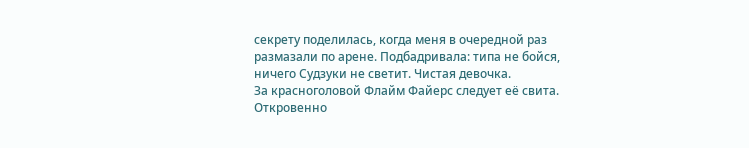секрету поделилась, когда меня в очередной раз размазали по арене. Подбадривала: типа не бойся, ничего Судзуки не светит. Чистая девочка.
За красноголовой Флайм Файерс следует её свита. Откровенно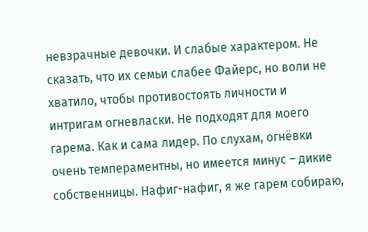невзрачные девочки. И слабые характером. Не сказать, что их семьи слабее Файерс, но воли не хватило, чтобы противостоять личности и интригам огневласки. Не подходят для моего гарема. Как и сама лидер. По слухам, огнёвки очень темпераментны, но имеется минус – дикие собственницы. Нафиг-нафиг, я же гарем собираю,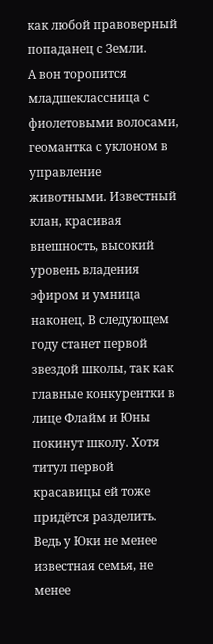как любой правоверный попаданец с Земли.
А вон торопится младшеклассница с фиолетовыми волосами, геомантка с уклоном в управление животными. Известный клан, красивая внешность, высокий уровень владения эфиром и умница наконец. В следующем году станет первой звездой школы, так как главные конкурентки в лице Флайм и Юны покинут школу. Хотя титул первой красавицы ей тоже придётся разделить. Ведь у Юки не менее известная семья, не менее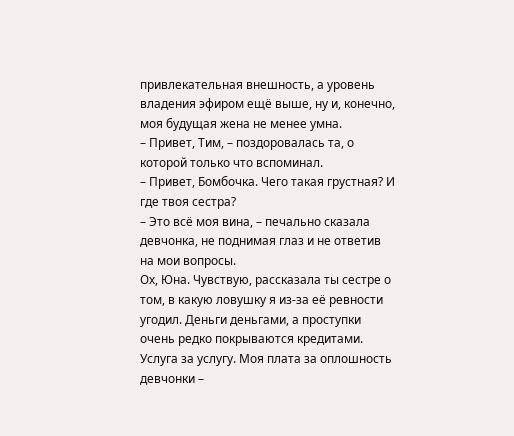привлекательная внешность, а уровень владения эфиром ещё выше, ну и, конечно, моя будущая жена не менее умна.
– Привет, Тим, – поздоровалась та, о которой только что вспоминал.
– Привет, Бомбочка. Чего такая грустная? И где твоя сестра?
– Это всё моя вина, – печально сказала девчонка, не поднимая глаз и не ответив на мои вопросы.
Ох, Юна. Чувствую, рассказала ты сестре о том, в какую ловушку я из-за её ревности угодил. Деньги деньгами, а проступки очень редко покрываются кредитами. Услуга за услугу. Моя плата за оплошность девчонки –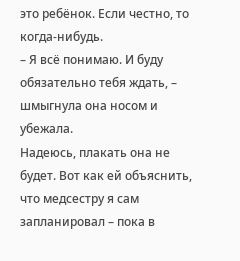это ребёнок. Если честно, то когда-нибудь.
– Я всё понимаю. И буду обязательно тебя ждать, – шмыгнула она носом и убежала.
Надеюсь, плакать она не будет. Вот как ей объяснить, что медсестру я сам запланировал – пока в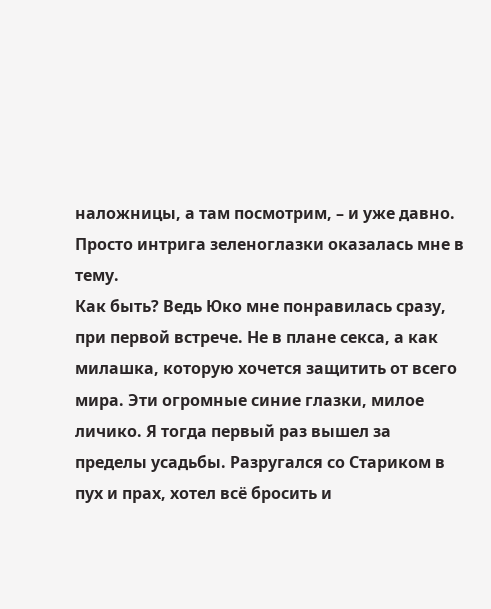наложницы, а там посмотрим, – и уже давно. Просто интрига зеленоглазки оказалась мне в тему.
Как быть? Ведь Юко мне понравилась сразу, при первой встрече. Не в плане секса, а как милашка, которую хочется защитить от всего мира. Эти огромные синие глазки, милое личико. Я тогда первый раз вышел за пределы усадьбы. Разругался со Стариком в пух и прах, хотел всё бросить и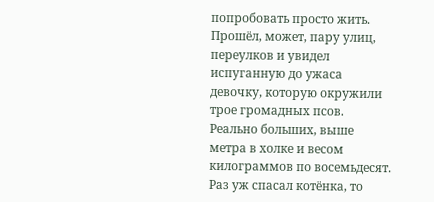попробовать просто жить. Прошёл, может, пару улиц, переулков и увидел испуганную до ужаса девочку, которую окружили трое громадных псов. Реально больших, выше метра в холке и весом килограммов по восемьдесят. Раз уж спасал котёнка, то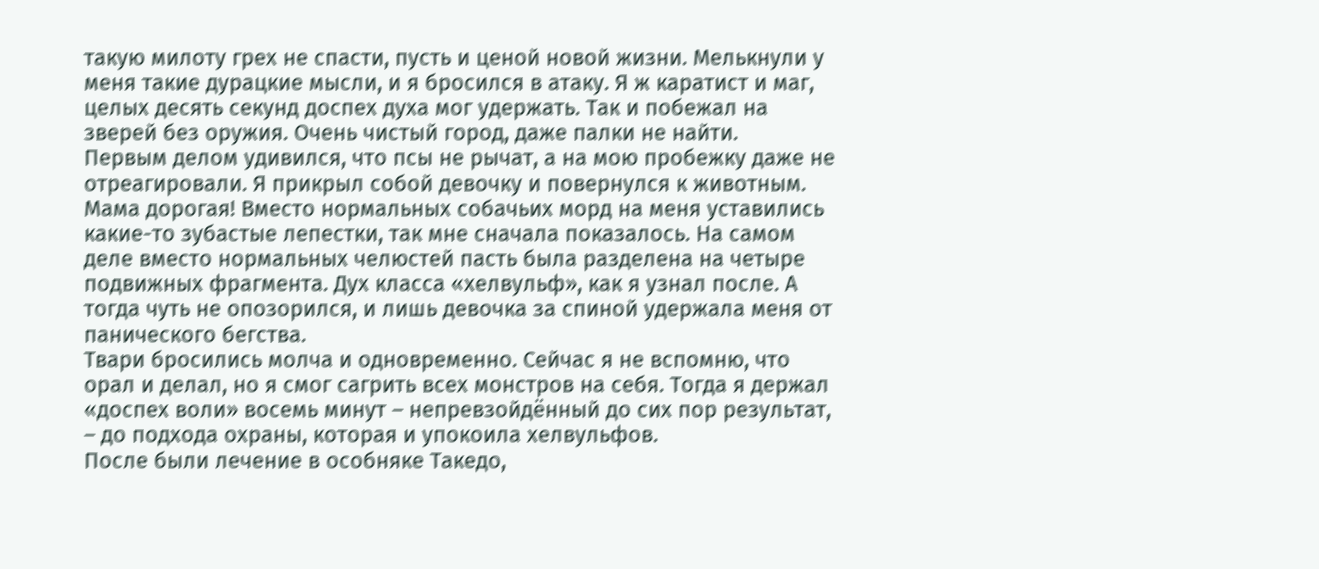такую милоту грех не спасти, пусть и ценой новой жизни. Мелькнули у меня такие дурацкие мысли, и я бросился в атаку. Я ж каратист и маг, целых десять секунд доспех духа мог удержать. Так и побежал на зверей без оружия. Очень чистый город, даже палки не найти.
Первым делом удивился, что псы не рычат, а на мою пробежку даже не отреагировали. Я прикрыл собой девочку и повернулся к животным. Мама дорогая! Вместо нормальных собачьих морд на меня уставились какие-то зубастые лепестки, так мне сначала показалось. На самом деле вместо нормальных челюстей пасть была разделена на четыре подвижных фрагмента. Дух класса «хелвульф», как я узнал после. А тогда чуть не опозорился, и лишь девочка за спиной удержала меня от панического бегства.
Твари бросились молча и одновременно. Сейчас я не вспомню, что орал и делал, но я смог сагрить всех монстров на себя. Тогда я держал «доспех воли» восемь минут – непревзойдённый до сих пор результат, – до подхода охраны, которая и упокоила хелвульфов.
После были лечение в особняке Такедо,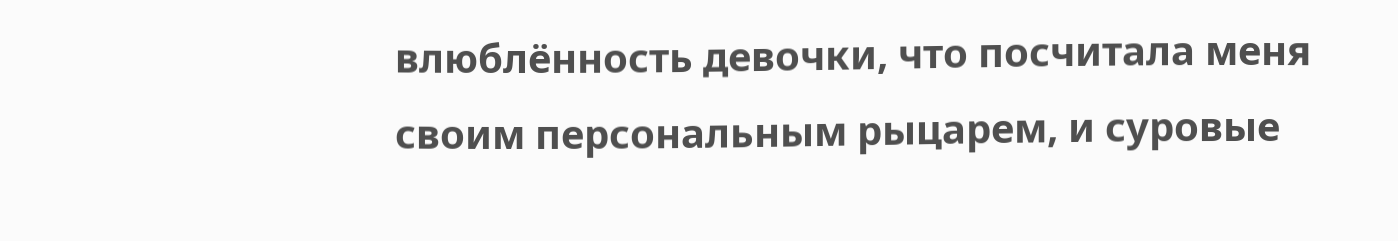влюблённость девочки, что посчитала меня своим персональным рыцарем, и суровые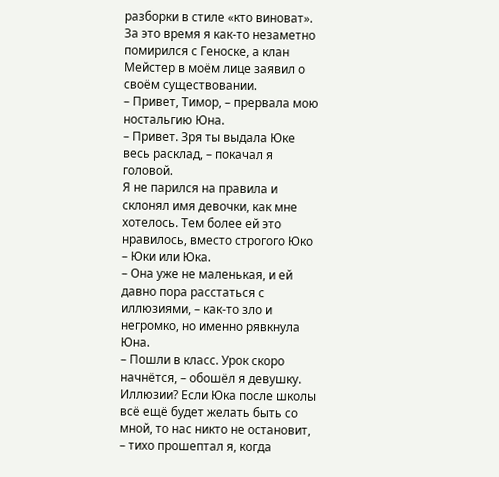разборки в стиле «кто виноват». За это время я как-то незаметно помирился с Геноске, а клан Мейстер в моём лице заявил о своём существовании.
– Привет, Тимор, – прервала мою ностальгию Юна.
– Привет. Зря ты выдала Юке весь расклад, – покачал я головой.
Я не парился на правила и склонял имя девочки, как мне хотелось. Тем более ей это нравилось, вместо строгого Юко – Юки или Юка.
– Она уже не маленькая, и ей давно пора расстаться с иллюзиями, – как-то зло и негромко, но именно рявкнула Юна.
– Пошли в класс. Урок скоро начнётся, – обошёл я девушку. Иллюзии? Если Юка после школы всё ещё будет желать быть со мной, то нас никто не остановит, – тихо прошептал я, когда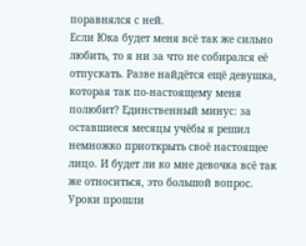поравнялся с ней.
Если Юка будет меня всё так же сильно любить, то я ни за что не собирался её отпускать. Разве найдётся ещё девушка, которая так по-настоящему меня полюбит? Единственный минус: за оставшиеся месяцы учёбы я решил немножко приоткрыть своё настоящее лицо. И будет ли ко мне девочка всё так же относиться, это большой вопрос.
Уроки прошли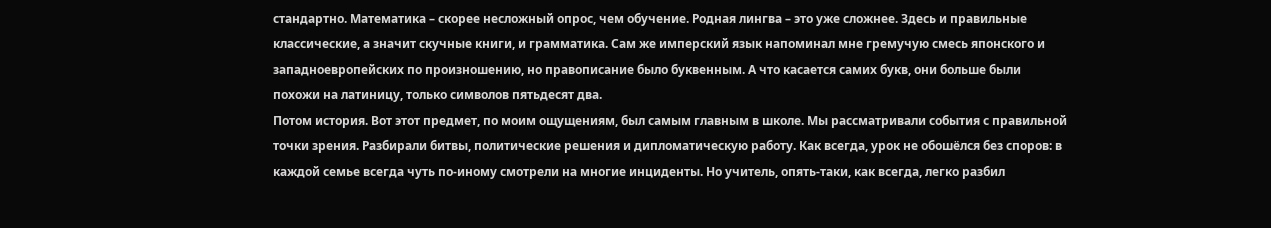стандартно. Математика – скорее несложный опрос, чем обучение. Родная лингва – это уже сложнее. Здесь и правильные классические, а значит скучные книги, и грамматика. Сам же имперский язык напоминал мне гремучую смесь японского и западноевропейских по произношению, но правописание было буквенным. А что касается самих букв, они больше были похожи на латиницу, только символов пятьдесят два.
Потом история. Вот этот предмет, по моим ощущениям, был самым главным в школе. Мы рассматривали события с правильной точки зрения. Разбирали битвы, политические решения и дипломатическую работу. Как всегда, урок не обошёлся без споров: в каждой семье всегда чуть по-иному смотрели на многие инциденты. Но учитель, опять-таки, как всегда, легко разбил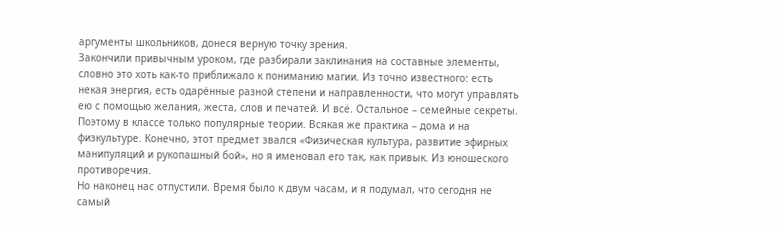аргументы школьников, донеся верную точку зрения.
Закончили привычным уроком, где разбирали заклинания на составные элементы, словно это хоть как-то приближало к пониманию магии. Из точно известного: есть некая энергия, есть одарённые разной степени и направленности, что могут управлять ею с помощью желания, жеста, слов и печатей. И всё. Остальное – семейные секреты. Поэтому в классе только популярные теории. Всякая же практика – дома и на физкультуре. Конечно, этот предмет звался «Физическая культура, развитие эфирных манипуляций и рукопашный бой», но я именовал его так, как привык. Из юношеского противоречия.
Но наконец нас отпустили. Время было к двум часам, и я подумал, что сегодня не самый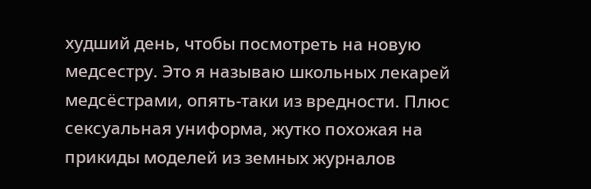худший день, чтобы посмотреть на новую медсестру. Это я называю школьных лекарей медсёстрами, опять-таки из вредности. Плюс сексуальная униформа, жутко похожая на прикиды моделей из земных журналов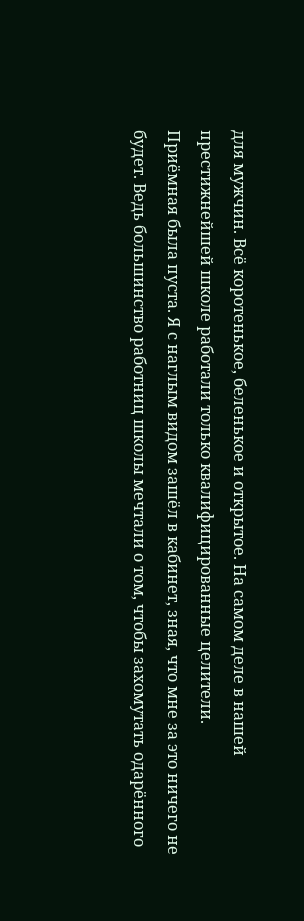для мужчин. Всё коротенькое, беленькое и открытое. На самом деле в нашей престижнейшей школе работали только квалифицированные целители.
Приёмная была пуста. Я с наглым видом зашёл в кабинет, зная, что мне за это ничего не будет. Ведь большинство работниц школы мечтали о том, чтобы захомутать одарённого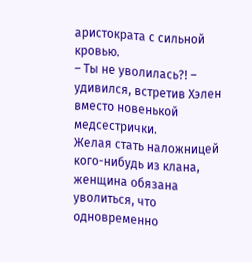аристократа с сильной кровью.
– Ты не уволилась?! – удивился, встретив Хэлен вместо новенькой медсестрички.
Желая стать наложницей кого-нибудь из клана, женщина обязана уволиться, что одновременно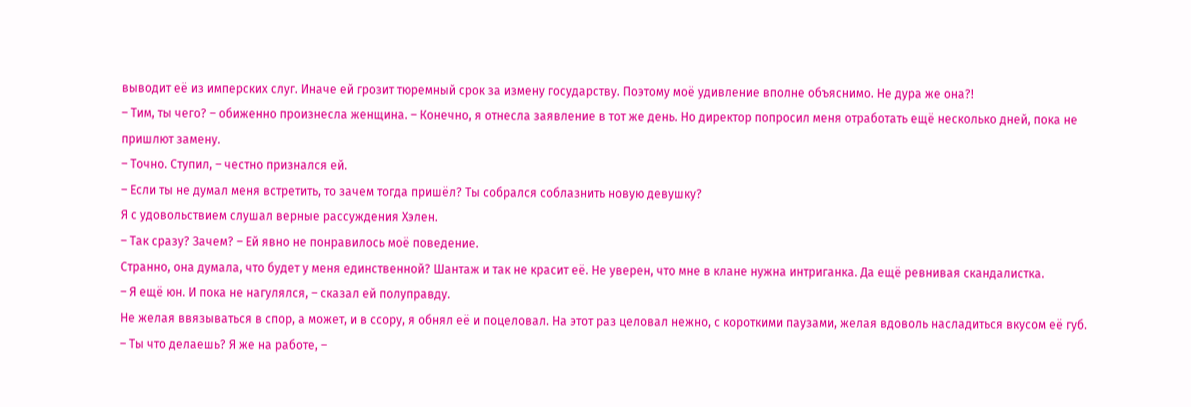выводит её из имперских слуг. Иначе ей грозит тюремный срок за измену государству. Поэтому моё удивление вполне объяснимо. Не дура же она?!
– Тим, ты чего? – обиженно произнесла женщина. – Конечно, я отнесла заявление в тот же день. Но директор попросил меня отработать ещё несколько дней, пока не пришлют замену.
– Точно. Ступил, – честно признался ей.
– Если ты не думал меня встретить, то зачем тогда пришёл? Ты собрался соблазнить новую девушку?
Я с удовольствием слушал верные рассуждения Хэлен.
– Так сразу? Зачем? – Ей явно не понравилось моё поведение.
Странно, она думала, что будет у меня единственной? Шантаж и так не красит её. Не уверен, что мне в клане нужна интриганка. Да ещё ревнивая скандалистка.
– Я ещё юн. И пока не нагулялся, – сказал ей полуправду.
Не желая ввязываться в спор, а может, и в ссору, я обнял её и поцеловал. На этот раз целовал нежно, с короткими паузами, желая вдоволь насладиться вкусом её губ.
– Ты что делаешь? Я же на работе, –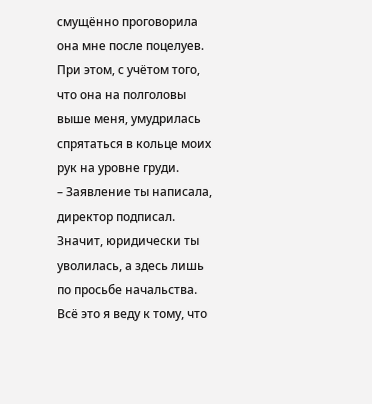смущённо проговорила она мне после поцелуев.
При этом, с учётом того, что она на полголовы выше меня, умудрилась спрятаться в кольце моих рук на уровне груди.
– Заявление ты написала, директор подписал. Значит, юридически ты уволилась, а здесь лишь по просьбе начальства. Всё это я веду к тому, что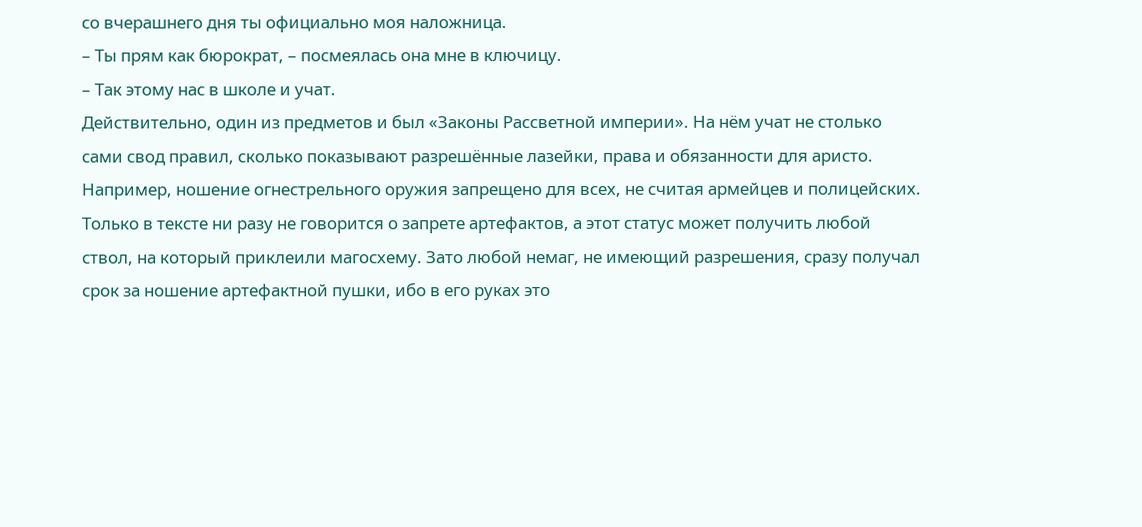со вчерашнего дня ты официально моя наложница.
– Ты прям как бюрократ, – посмеялась она мне в ключицу.
– Так этому нас в школе и учат.
Действительно, один из предметов и был «Законы Рассветной империи». На нём учат не столько сами свод правил, сколько показывают разрешённые лазейки, права и обязанности для аристо. Например, ношение огнестрельного оружия запрещено для всех, не считая армейцев и полицейских. Только в тексте ни разу не говорится о запрете артефактов, а этот статус может получить любой ствол, на который приклеили магосхему. Зато любой немаг, не имеющий разрешения, сразу получал срок за ношение артефактной пушки, ибо в его руках это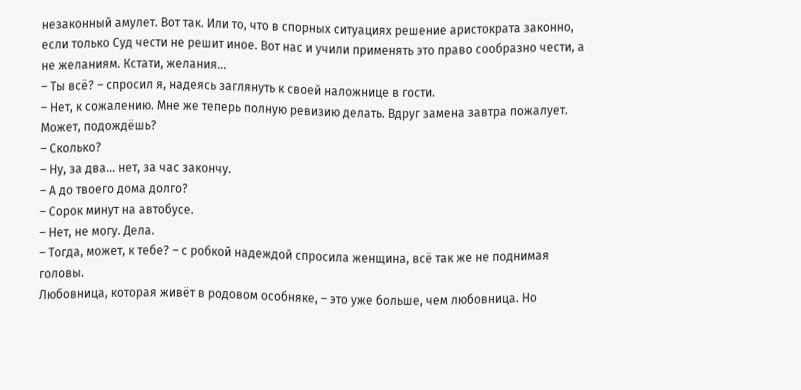незаконный амулет. Вот так. Или то, что в спорных ситуациях решение аристократа законно, если только Суд чести не решит иное. Вот нас и учили применять это право сообразно чести, а не желаниям. Кстати, желания…
– Ты всё? – спросил я, надеясь заглянуть к своей наложнице в гости.
– Нет, к сожалению. Мне же теперь полную ревизию делать. Вдруг замена завтра пожалует. Может, подождёшь?
– Сколько?
– Ну, за два… нет, за час закончу.
– А до твоего дома долго?
– Сорок минут на автобусе.
– Нет, не могу. Дела.
– Тогда, может, к тебе? – с робкой надеждой спросила женщина, всё так же не поднимая головы.
Любовница, которая живёт в родовом особняке, – это уже больше, чем любовница. Но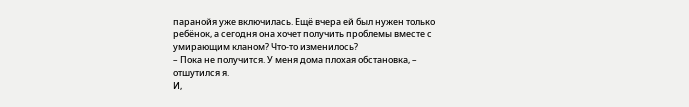паранойя уже включилась. Ещё вчера ей был нужен только ребёнок, а сегодня она хочет получить проблемы вместе с умирающим кланом? Что-то изменилось?
– Пока не получится. У меня дома плохая обстановка, – отшутился я.
И,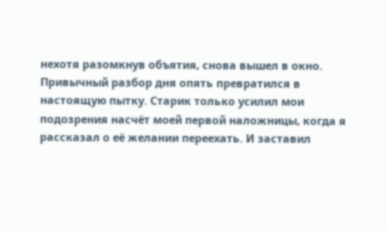нехотя разомкнув объятия, снова вышел в окно.
Привычный разбор дня опять превратился в настоящую пытку. Старик только усилил мои подозрения насчёт моей первой наложницы, когда я рассказал о её желании переехать. И заставил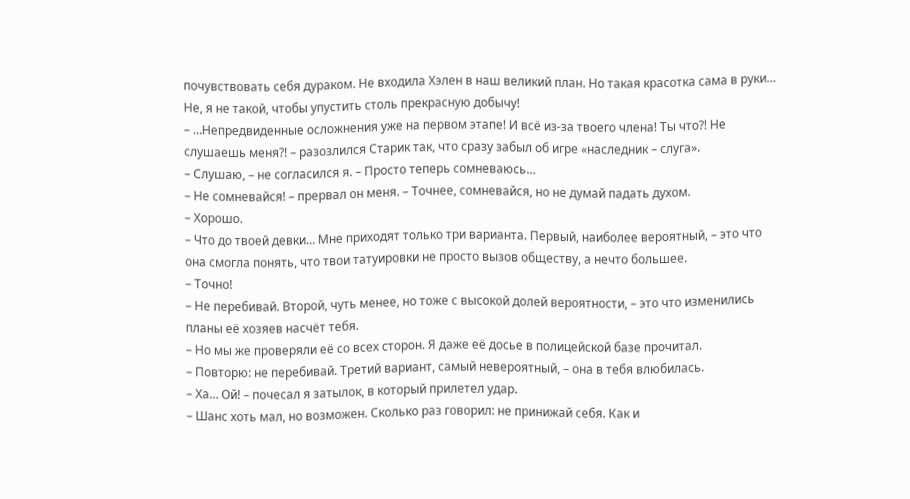почувствовать себя дураком. Не входила Хэлен в наш великий план. Но такая красотка сама в руки… Не, я не такой, чтобы упустить столь прекрасную добычу!
– …Непредвиденные осложнения уже на первом этапе! И всё из-за твоего члена! Ты что?! Не слушаешь меня?! – разозлился Старик так, что сразу забыл об игре «наследник – слуга».
– Слушаю, – не согласился я. – Просто теперь сомневаюсь…
– Не сомневайся! – прервал он меня. – Точнее, сомневайся, но не думай падать духом.
– Хорошо.
– Что до твоей девки… Мне приходят только три варианта. Первый, наиболее вероятный, – это что она смогла понять, что твои татуировки не просто вызов обществу, а нечто большее.
– Точно!
– Не перебивай. Второй, чуть менее, но тоже с высокой долей вероятности, – это что изменились планы её хозяев насчёт тебя.
– Но мы же проверяли её со всех сторон. Я даже её досье в полицейской базе прочитал.
– Повторю: не перебивай. Третий вариант, самый невероятный, – она в тебя влюбилась.
– Ха… Ой! – почесал я затылок, в который прилетел удар.
– Шанс хоть мал, но возможен. Сколько раз говорил: не принижай себя. Как и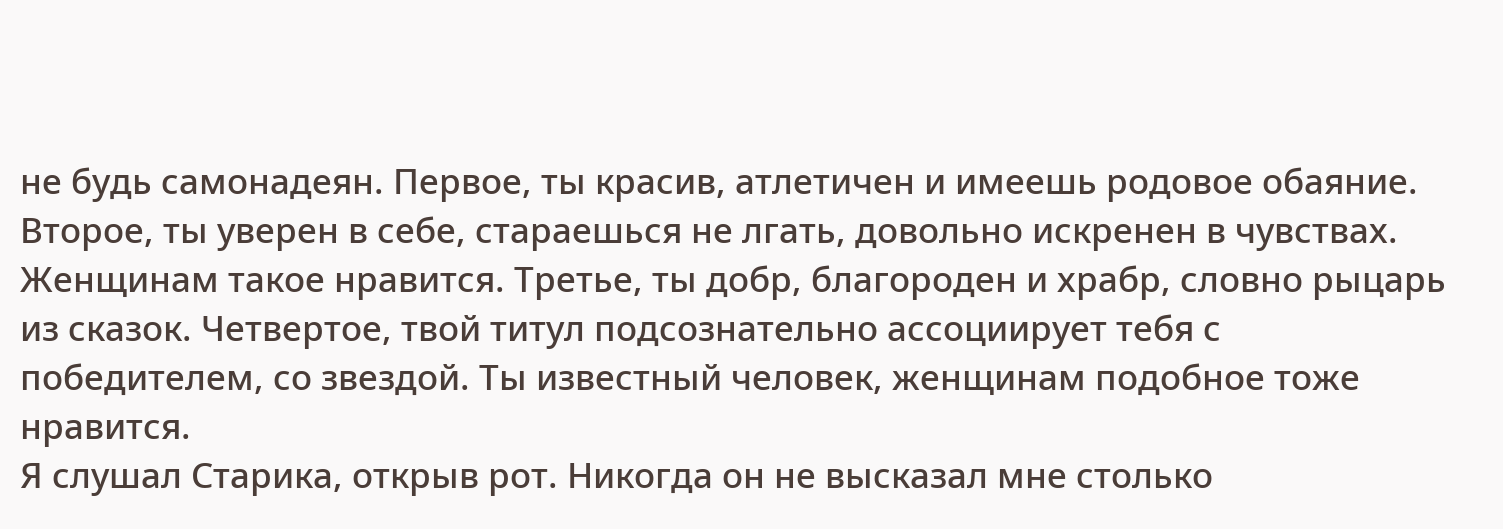не будь самонадеян. Первое, ты красив, атлетичен и имеешь родовое обаяние. Второе, ты уверен в себе, стараешься не лгать, довольно искренен в чувствах. Женщинам такое нравится. Третье, ты добр, благороден и храбр, словно рыцарь из сказок. Четвертое, твой титул подсознательно ассоциирует тебя с победителем, со звездой. Ты известный человек, женщинам подобное тоже нравится.
Я слушал Старика, открыв рот. Никогда он не высказал мне столько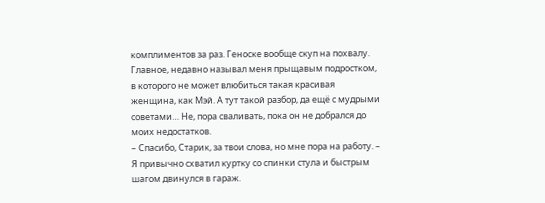комплиментов за раз. Геноске вообще скуп на похвалу. Главное, недавно называл меня прыщавым подростком, в которого не может влюбиться такая красивая женщина, как Мэй. А тут такой разбор, да ещё с мудрыми советами… Не, пора сваливать, пока он не добрался до моих недостатков.
– Спасибо, Старик, за твои слова, но мне пора на работу. – Я привычно схватил куртку со спинки стула и быстрым шагом двинулся в гараж.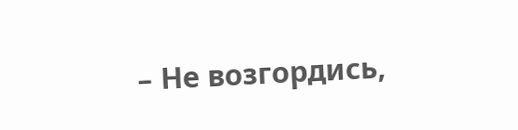– Не возгордись,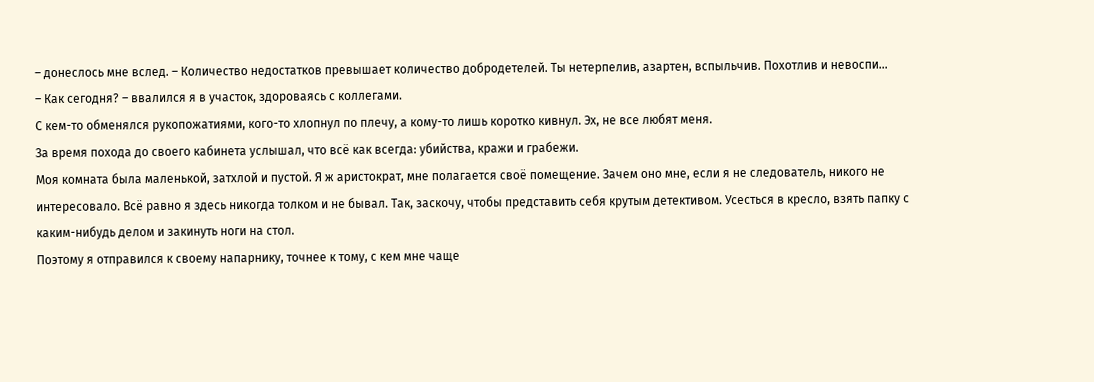– донеслось мне вслед. – Количество недостатков превышает количество добродетелей. Ты нетерпелив, азартен, вспыльчив. Похотлив и невоспи…
– Как сегодня? – ввалился я в участок, здороваясь с коллегами.
С кем-то обменялся рукопожатиями, кого-то хлопнул по плечу, а кому-то лишь коротко кивнул. Эх, не все любят меня.
За время похода до своего кабинета услышал, что всё как всегда: убийства, кражи и грабежи.
Моя комната была маленькой, затхлой и пустой. Я ж аристократ, мне полагается своё помещение. Зачем оно мне, если я не следователь, никого не интересовало. Всё равно я здесь никогда толком и не бывал. Так, заскочу, чтобы представить себя крутым детективом. Усесться в кресло, взять папку с каким-нибудь делом и закинуть ноги на стол.
Поэтому я отправился к своему напарнику, точнее к тому, с кем мне чаще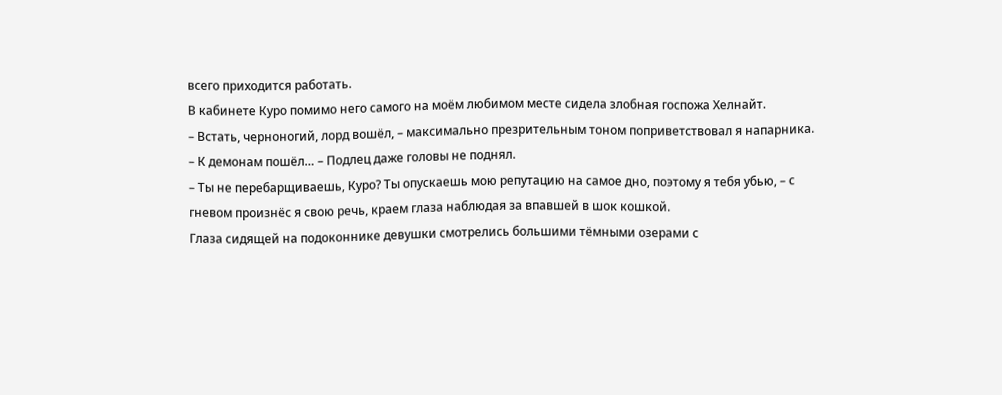всего приходится работать.
В кабинете Куро помимо него самого на моём любимом месте сидела злобная госпожа Хелнайт.
– Встать, черноногий, лорд вошёл, – максимально презрительным тоном поприветствовал я напарника.
– К демонам пошёл… – Подлец даже головы не поднял.
– Ты не перебарщиваешь, Куро? Ты опускаешь мою репутацию на самое дно, поэтому я тебя убью, – с гневом произнёс я свою речь, краем глаза наблюдая за впавшей в шок кошкой.
Глаза сидящей на подоконнике девушки смотрелись большими тёмными озерами с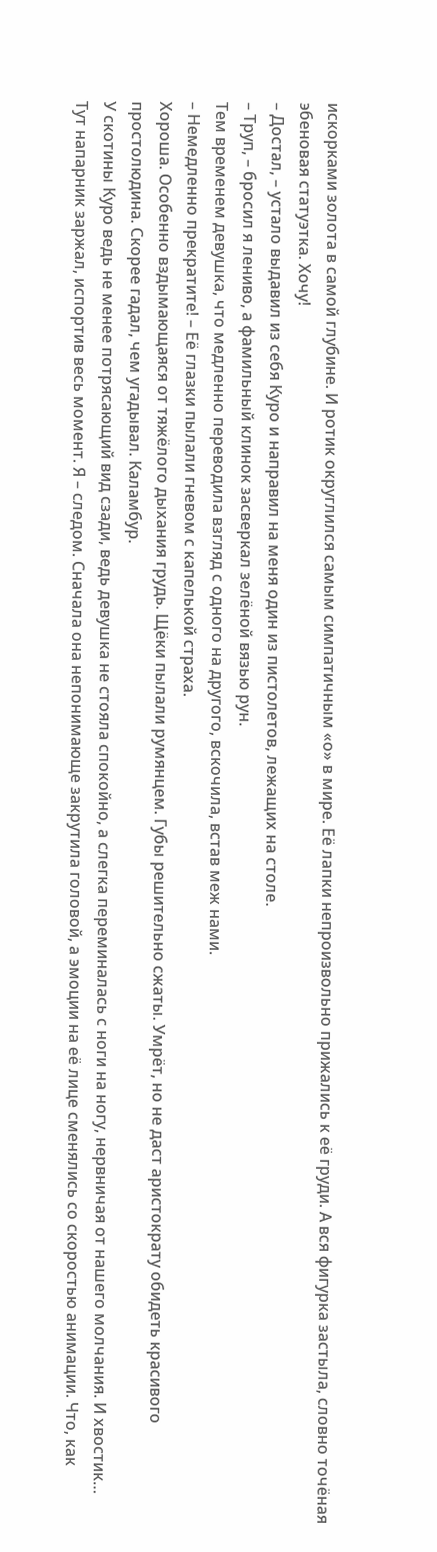искорками золота в самой глубине. И ротик округлился самым симпатичным «о» в мире. Её лапки непроизвольно прижались к её груди. А вся фигурка застыла, словно точёная эбеновая статуэтка. Хочу!
– Достал, – устало выдавил из себя Куро и направил на меня один из пистолетов, лежащих на столе.
– Труп, – бросил я лениво, а фамильный клинок засверкал зелёной вязью рун.
Тем временем девушка, что медленно переводила взгляд с одного на другого, вскочила, встав меж нами.
– Немедленно прекратите! – Её глазки пылали гневом с капелькой страха.
Хороша. Особенно вздымающаяся от тяжёлого дыхания грудь. Щёки пылали румянцем. Губы решительно сжаты. Умрёт, но не даст аристократу обидеть красивого простолюдина. Скорее гадал, чем угадывал. Каламбур.
У скотины Куро ведь не менее потрясающий вид сзади, ведь девушка не стояла спокойно, а слегка переминалась с ноги на ногу, нервничая от нашего молчания. И хвостик…
Тут напарник заржал, испортив весь момент. Я – следом. Сначала она непонимающе закрутила головой, а эмоции на её лице сменялись со скоростью анимации. Что, как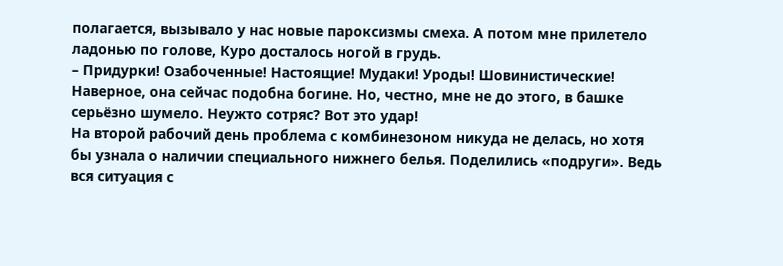полагается, вызывало у нас новые пароксизмы смеха. А потом мне прилетело ладонью по голове, Куро досталось ногой в грудь.
– Придурки! Озабоченные! Настоящие! Мудаки! Уроды! Шовинистические!
Наверное, она сейчас подобна богине. Но, честно, мне не до этого, в башке серьёзно шумело. Неужто сотряс? Вот это удар!
На второй рабочий день проблема с комбинезоном никуда не делась, но хотя бы узнала о наличии специального нижнего белья. Поделились «подруги». Ведь вся ситуация с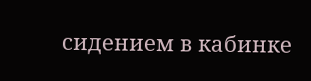сидением в кабинке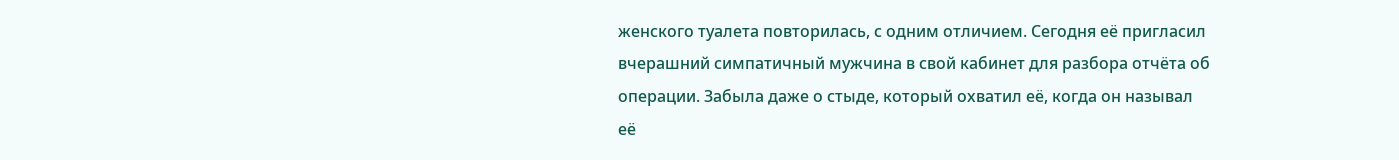женского туалета повторилась, с одним отличием. Сегодня её пригласил вчерашний симпатичный мужчина в свой кабинет для разбора отчёта об операции. Забыла даже о стыде, который охватил её, когда он называл её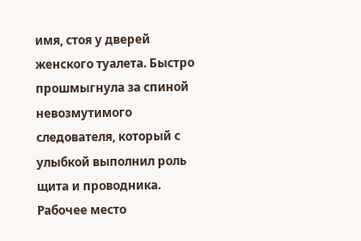имя, стоя у дверей женского туалета. Быстро прошмыгнула за спиной невозмутимого следователя, который с улыбкой выполнил роль щита и проводника.
Рабочее место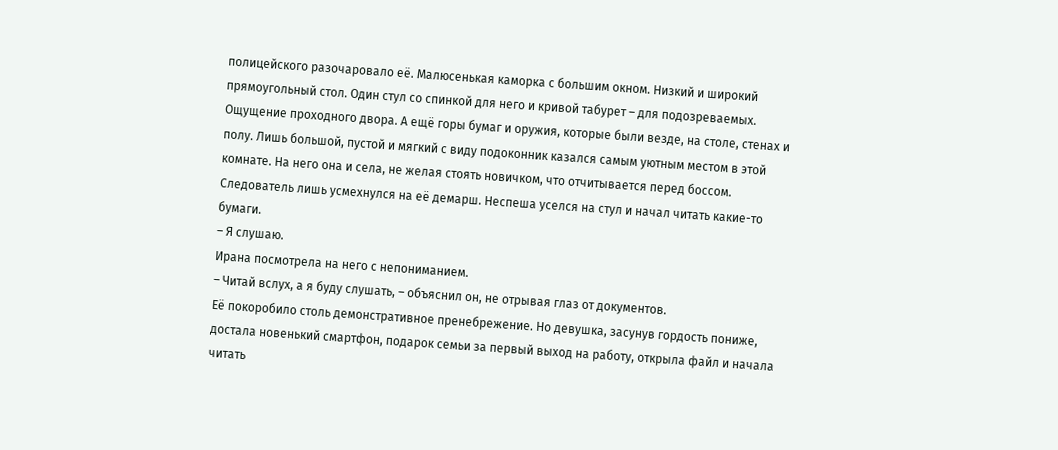полицейского разочаровало её. Малюсенькая каморка с большим окном. Низкий и широкий прямоугольный стол. Один стул со спинкой для него и кривой табурет – для подозреваемых. Ощущение проходного двора. А ещё горы бумаг и оружия, которые были везде, на столе, стенах и полу. Лишь большой, пустой и мягкий с виду подоконник казался самым уютным местом в этой комнате. На него она и села, не желая стоять новичком, что отчитывается перед боссом.
Следователь лишь усмехнулся на её демарш. Неспеша уселся на стул и начал читать какие-то бумаги.
– Я слушаю.
Ирана посмотрела на него с непониманием.
– Читай вслух, а я буду слушать, – объяснил он, не отрывая глаз от документов.
Её покоробило столь демонстративное пренебрежение. Но девушка, засунув гордость пониже, достала новенький смартфон, подарок семьи за первый выход на работу, открыла файл и начала читать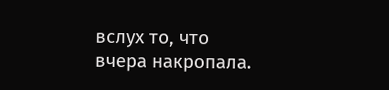вслух то, что вчера накропала.